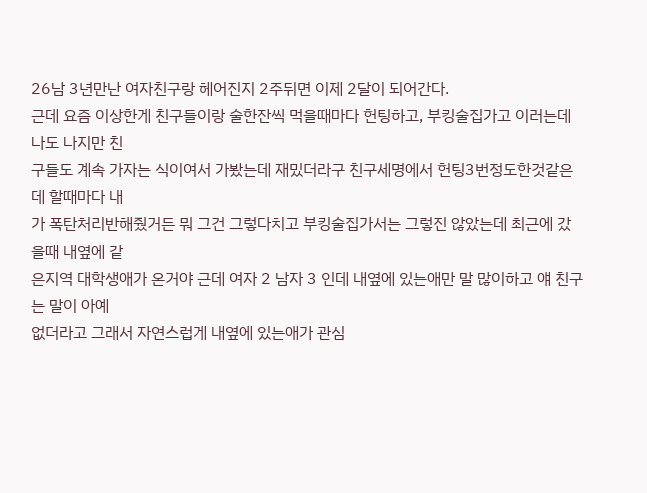26남 3년만난 여자친구랑 헤어진지 2주뒤면 이제 2달이 되어간다.
근데 요즘 이상한게 친구들이랑 술한잔씩 먹을때마다 헌팅하고, 부킹술집가고 이러는데 나도 나지만 친
구들도 계속 가자는 식이여서 가봤는데 재밌더라구 친구세명에서 헌팅3번정도한것같은데 할때마다 내
가 폭탄처리반해줬거든 뭐 그건 그렇다치고 부킹술집가서는 그렇진 않았는데 최근에 갔을때 내옆에 같
은지역 대학생애가 온거야 근데 여자 2 남자 3 인데 내옆에 있는애만 말 많이하고 얘 친구는 말이 아예
없더라고 그래서 자연스럽게 내옆에 있는애가 관심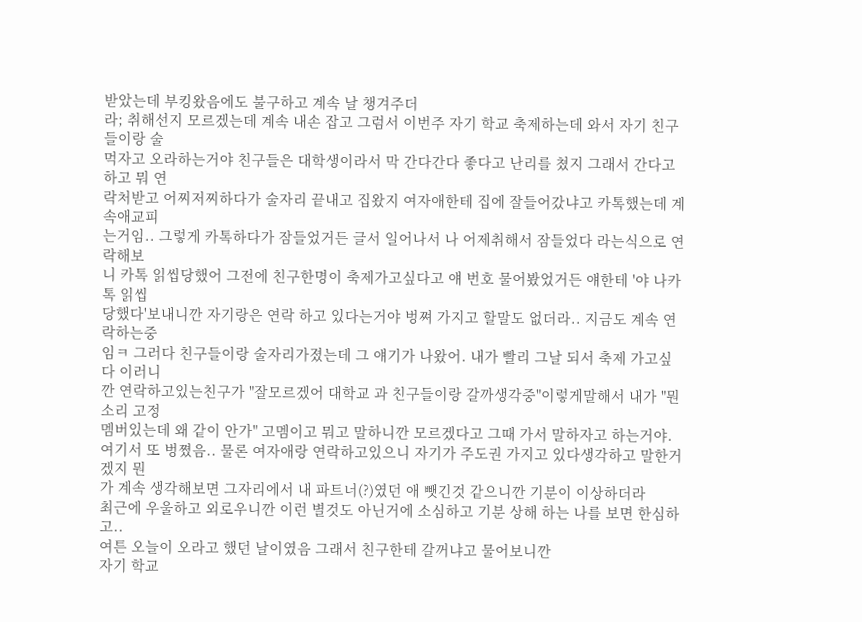받았는데 부킹왔음에도 불구하고 계속 날 챙겨주더
라; 취해선지 모르겠는데 계속 내손 잡고 그럼서 이번주 자기 학교 축제하는데 와서 자기 친구들이랑 술
먹자고 오라하는거야 친구들은 대학생이라서 막 간다간다 좋다고 난리를 쳤지 그래서 간다고하고 뭐 연
락처받고 어찌저찌하다가 술자리 끝내고 집왔지 여자애한테 집에 잘들어갔냐고 카톡했는데 계속애교피
는거임.. 그렇게 카톡하다가 잠들었거든 글서 일어나서 나 어제취해서 잠들었다 라는식으로 연락해보
니 카톡 읽씹당했어 그전에 친구한명이 축제가고싶다고 얘 번호 물어봤었거든 얘한테 '야 나카톡 읽씹
당했다'보내니깐 자기랑은 연락 하고 있다는거야 벙쪄 가지고 할말도 없더라.. 지금도 계속 연락하는중
임ㅋ 그러다 친구들이랑 술자리가졌는데 그 얘기가 나왔어. 내가 빨리 그날 되서 축제 가고싶다 이러니
깐 연락하고있는친구가 "잘모르겠어 대학교 과 친구들이랑 갈까생각중"이렇게말해서 내가 "뭔소리 고정
멤버있는데 왜 같이 안가" 고멤이고 뭐고 말하니깐 모르겠다고 그때 가서 말하자고 하는거야.
여기서 또 벙쪘음.. 물론 여자애랑 연락하고있으니 자기가 주도권 가지고 있다생각하고 말한거겠지 뭔
가 계속 생각해보면 그자리에서 내 파트너(?)였던 애 뺏긴것 같으니깐 기분이 이상하더라
최근에 우울하고 외로우니깐 이런 별것도 아닌거에 소심하고 기분 상해 하는 나를 보면 한심하고..
여튼 오늘이 오라고 했던 날이였음 그래서 친구한테 갈꺼냐고 물어보니깐
자기 학교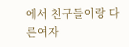에서 친구들이랑 다른여자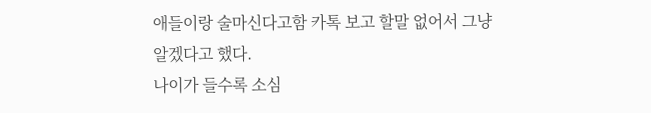애들이랑 술마신다고함 카톡 보고 할말 없어서 그냥 알겠다고 했다.
나이가 들수록 소심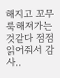해지고 꼬무룩해져가는것같다 점점
읽어줘서 감사..